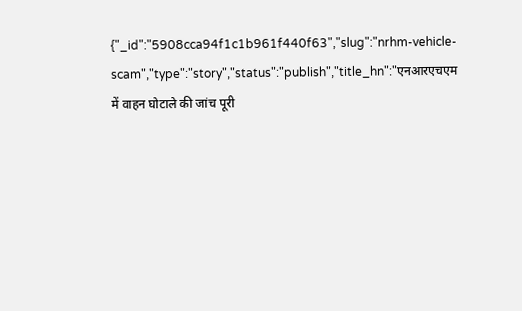{"_id":"5908cca94f1c1b961f440f63","slug":"nrhm-vehicle-scam","type":"story","status":"publish","title_hn":"एनआरएचएम में वाहन घोटाले की जांच पूरी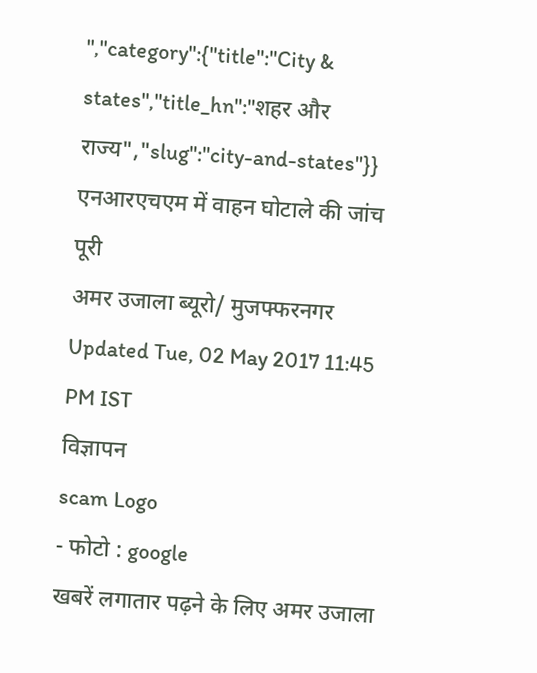","category":{"title":"City & states","title_hn":"शहर और राज्य","slug":"city-and-states"}}
एनआरएचएम में वाहन घोटाले की जांच पूरी
अमर उजाला ब्यूरो/ मुजफ्फरनगर
Updated Tue, 02 May 2017 11:45 PM IST
विज्ञापन
scam Logo
- फोटो : google
खबरें लगातार पढ़ने के लिए अमर उजाला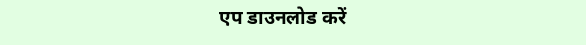एप डाउनलोड करें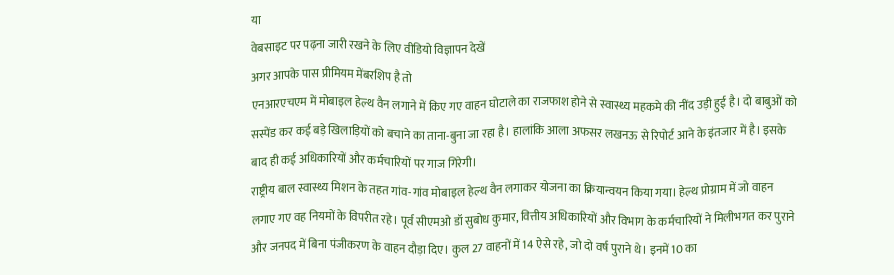या
वेबसाइट पर पढ़ना जारी रखने के लिए वीडियो विज्ञापन देखें
अगर आपके पास प्रीमियम मेंबरशिप है तो
एनआरएचएम में मोबाइल हेल्थ वैन लगाने में किए गए वाहन घोटाले का राजफाश होने से स्वास्थ्य महकमे की नींद उड़ी हुई है। दो बाबुओं को सस्पेंड कर कई बड़े खिलाड़ियों को बचाने का ताना-बुना जा रहा है। हालांकि आला अफसर लखनऊ से रिपोर्ट आने के इंतजार में है। इसके बाद ही कई अधिकारियों और कर्मचारियों पर गाज गिरेगी।
राष्ट्रीय बाल स्वास्थ्य मिशन के तहत गांव-गांव मोबाइल हेल्थ वैन लगाकर योजना का क्रियान्वयन किया गया। हेल्थ प्रोग्राम में जो वाहन लगाए गए वह नियमों के विपरीत रहे। पूर्व सीएमओ डॉ सुबोध कुमार, वित्तीय अधिकारियों और विभाग के कर्मचारियों ने मिलीभगत कर पुराने और जनपद में बिना पंजीकरण के वाहन दौड़ा दिए। कुल 27 वाहनों में 14 ऐसे रहे, जो दो वर्ष पुराने थे। इनमें 10 का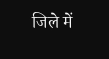जिले में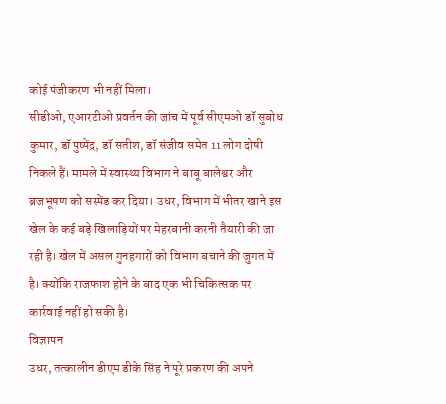कोई पंजीकरण भी नहीं मिला।
सीडीओ, एआरटीओ प्रवर्तन की जांच में पूर्व सीएमओ डॉ सुबोध कुमार, डॉ पुष्पेंद्र, डॉ सतीश, डॉ संजीव समेत 11 लोग दोषी निकले हैं। मामले में स्वास्थ्य विभाग ने बाबू बालेश्वर और ब्रजभूषण को सस्पेंड कर दिया। उधर, विभाग में भीतर खाने इस खेल के कई बड़े खिलाड़ियों पर मेहरबानी करनी तैयारी की जा रही है। खेल में असल गुनहगारों को विभाग बचाने की जुगत में है। क्योंकि राजफाश होने के बाद एक भी चिकित्सक पर कार्रवाई नहीं हो सकी है।
विज्ञापन
उधर, तत्कालीन डीएम डीके सिंह ने पूरे प्रकरण की अपने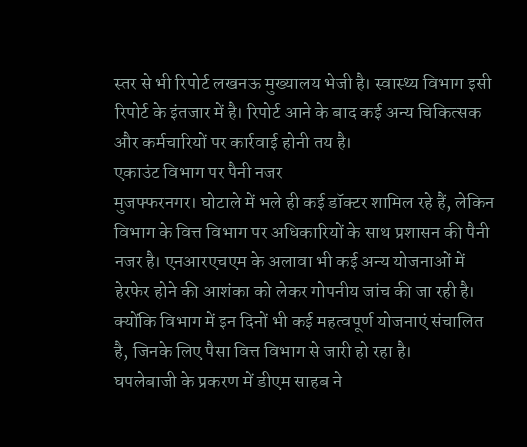स्तर से भी रिपोर्ट लखनऊ मुख्यालय भेजी है। स्वास्थ्य विभाग इसी रिपोर्ट के इंतजार में है। रिपोर्ट आने के बाद कई अन्य चिकित्सक और कर्मचारियों पर कार्रवाई होनी तय है।
एकाउंट विभाग पर पैनी नजर
मुजफ्फरनगर। घोटाले में भले ही कई डॉक्टर शामिल रहे हैं, लेकिन विभाग के वित्त विभाग पर अधिकारियों के साथ प्रशासन की पैनी नजर है। एनआरएचएम के अलावा भी कई अन्य योजनाओं में हेरफेर होने की आशंका को लेकर गोपनीय जांच की जा रही है। क्योंकि विभाग में इन दिनों भी कई महत्वपूर्ण योजनाएं संचालित है, जिनके लिए पैसा वित्त विभाग से जारी हो रहा है।
घपलेबाजी के प्रकरण में डीएम साहब ने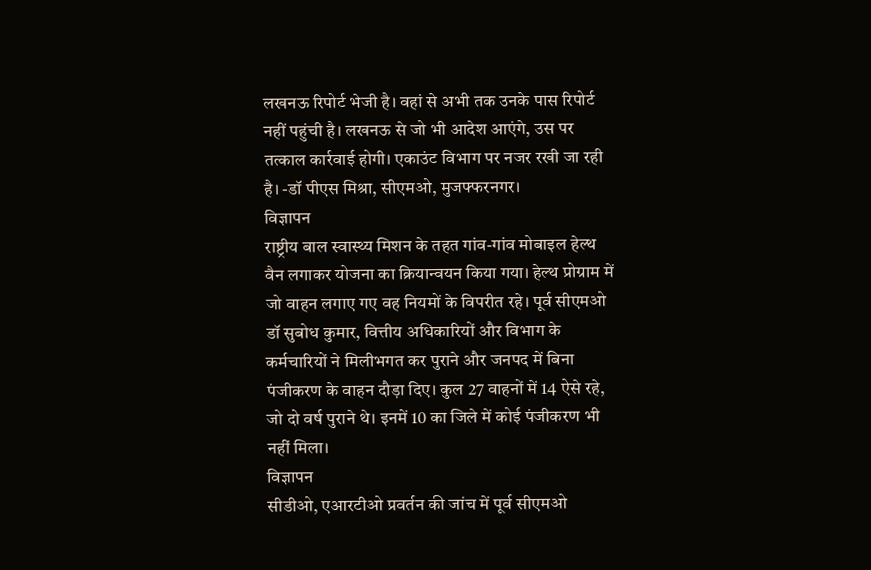लखनऊ रिपोर्ट भेजी है। वहां से अभी तक उनके पास रिपोर्ट नहीं पहुंची है। लखनऊ से जो भी आदेश आएंगे, उस पर तत्काल कार्रवाई होगी। एकाउंट विभाग पर नजर रखी जा रही है। -डॉ पीएस मिश्रा, सीएमओ, मुजफ्फरनगर।
विज्ञापन
राष्ट्रीय बाल स्वास्थ्य मिशन के तहत गांव-गांव मोबाइल हेल्थ वैन लगाकर योजना का क्रियान्वयन किया गया। हेल्थ प्रोग्राम में जो वाहन लगाए गए वह नियमों के विपरीत रहे। पूर्व सीएमओ डॉ सुबोध कुमार, वित्तीय अधिकारियों और विभाग के कर्मचारियों ने मिलीभगत कर पुराने और जनपद में बिना पंजीकरण के वाहन दौड़ा दिए। कुल 27 वाहनों में 14 ऐसे रहे, जो दो वर्ष पुराने थे। इनमें 10 का जिले में कोई पंजीकरण भी नहीं मिला।
विज्ञापन
सीडीओ, एआरटीओ प्रवर्तन की जांच में पूर्व सीएमओ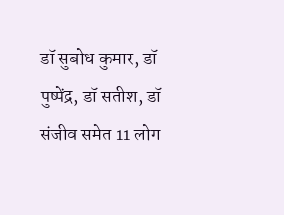डॉ सुबोध कुमार, डॉ पुष्पेंद्र, डॉ सतीश, डॉ संजीव समेत 11 लोग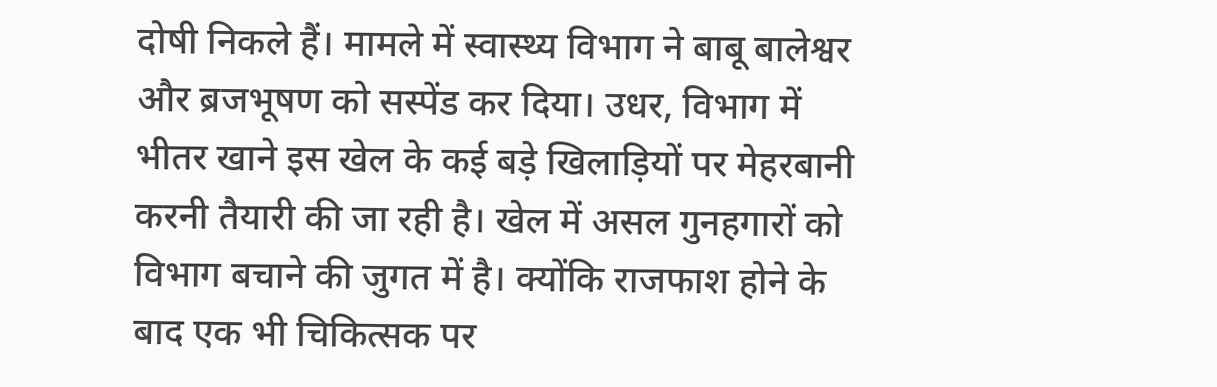दोषी निकले हैं। मामले में स्वास्थ्य विभाग ने बाबू बालेश्वर और ब्रजभूषण को सस्पेंड कर दिया। उधर, विभाग में भीतर खाने इस खेल के कई बड़े खिलाड़ियों पर मेहरबानी करनी तैयारी की जा रही है। खेल में असल गुनहगारों को विभाग बचाने की जुगत में है। क्योंकि राजफाश होने के बाद एक भी चिकित्सक पर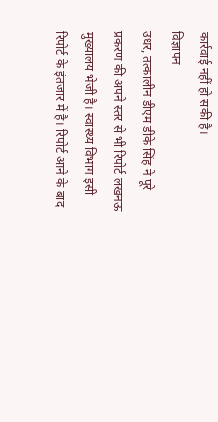कार्रवाई नहीं हो सकी है।
विज्ञापन
उधर, तत्कालीन डीएम डीके सिंह ने पूरे प्रकरण की अपने स्तर से भी रिपोर्ट लखनऊ मुख्यालय भेजी है। स्वास्थ्य विभाग इसी रिपोर्ट के इंतजार में है। रिपोर्ट आने के बाद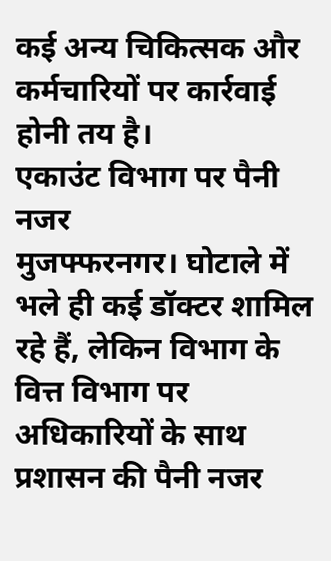कई अन्य चिकित्सक और कर्मचारियों पर कार्रवाई होनी तय है।
एकाउंट विभाग पर पैनी नजर
मुजफ्फरनगर। घोटाले में भले ही कई डॉक्टर शामिल रहे हैं, लेकिन विभाग के वित्त विभाग पर अधिकारियों के साथ प्रशासन की पैनी नजर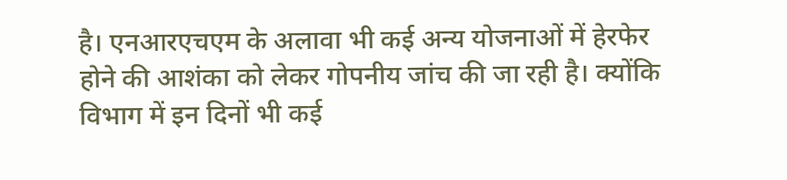है। एनआरएचएम के अलावा भी कई अन्य योजनाओं में हेरफेर होने की आशंका को लेकर गोपनीय जांच की जा रही है। क्योंकि विभाग में इन दिनों भी कई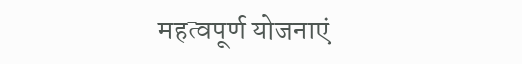महत्वपूर्ण योजनाएं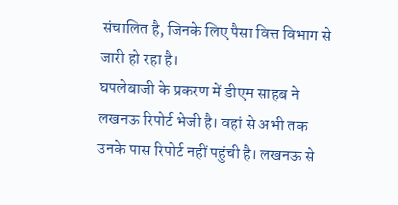संचालित है, जिनके लिए पैसा वित्त विभाग से जारी हो रहा है।
घपलेबाजी के प्रकरण में डीएम साहब ने लखनऊ रिपोर्ट भेजी है। वहां से अभी तक उनके पास रिपोर्ट नहीं पहुंची है। लखनऊ से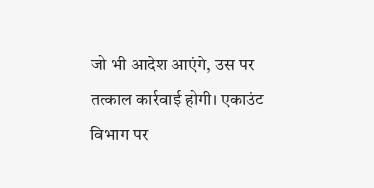जो भी आदेश आएंगे, उस पर तत्काल कार्रवाई होगी। एकाउंट विभाग पर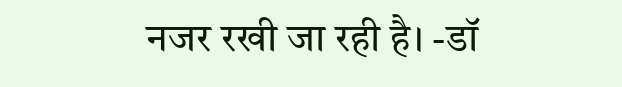नजर रखी जा रही है। -डॉ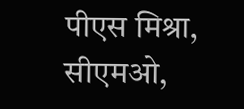पीएस मिश्रा, सीएमओ,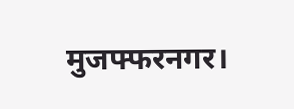मुजफ्फरनगर।